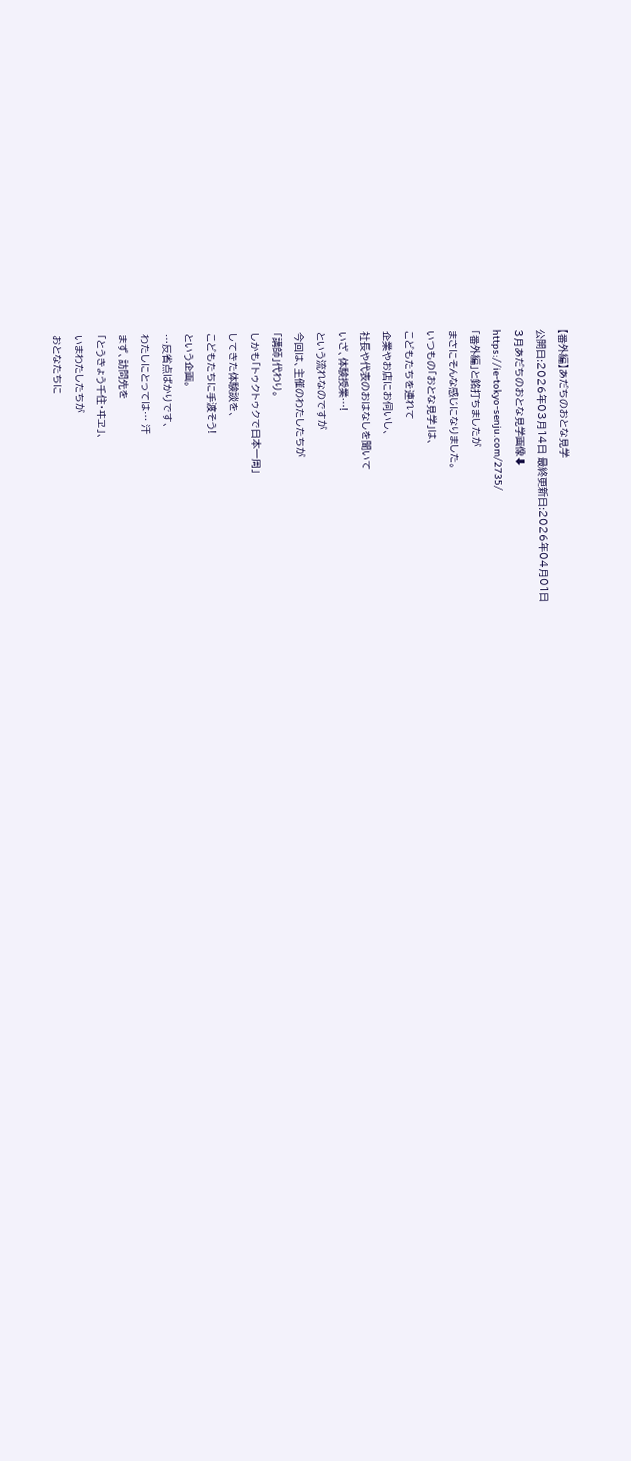【番外編】あだちのおとな見学
公開日:2026年03月14日 最終更新日:2026年04月01日
3月あだちのおとな見学画像⬇
https://ie-tokyo-senju.com/2735/
「番外編」と銘打ちましたが
まさにそんな感じになりました。
いつもの「おとな見学」は、
こどもたちを連れて
企業やお店にお伺いし、
社長や代表のおはなしを聞いて
いざ、体験授業…!
という流れなのですが
今回は、主催のわたしたちが
「講師」代わり。
しかも「トゥクトゥクで日本一周」
してきた体験談を、
こどもたちに手渡そう!
という企画。
…反省点ばかりです、
わたしにとっては… 汗
まず、訪問先を
「とうきょう千住・ヰヱ」、
いまわたしたちが
おとなたちに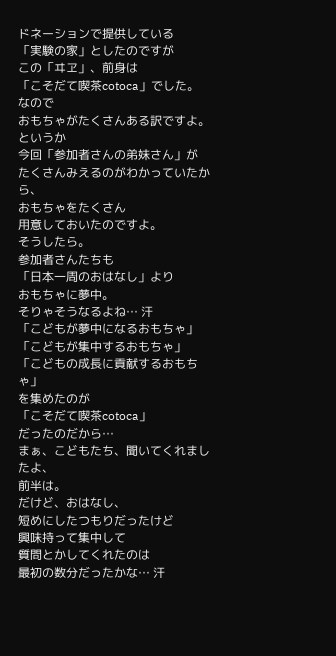ドネーションで提供している
「実験の家」としたのですが
この「ヰヱ」、前身は
「こそだて喫茶cotoca」でした。
なので
おもちゃがたくさんある訳ですよ。
というか
今回「参加者さんの弟妹さん」が
たくさんみえるのがわかっていたから、
おもちゃをたくさん
用意しておいたのですよ。
そうしたら。
参加者さんたちも
「日本一周のおはなし」より
おもちゃに夢中。
そりゃそうなるよね… 汗
「こどもが夢中になるおもちゃ」
「こどもが集中するおもちゃ」
「こどもの成長に貢献するおもちゃ」
を集めたのが
「こそだて喫茶cotoca」
だったのだから…
まぁ、こどもたち、聞いてくれましたよ、
前半は。
だけど、おはなし、
短めにしたつもりだったけど
興味持って集中して
質問とかしてくれたのは
最初の数分だったかな… 汗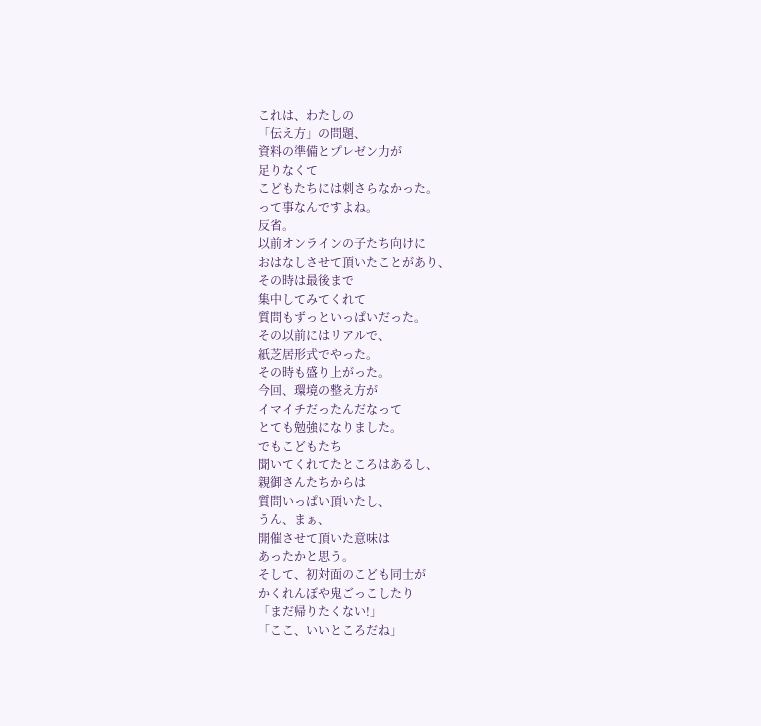これは、わたしの
「伝え方」の問題、
資料の準備とプレゼン力が
足りなくて
こどもたちには刺さらなかった。
って事なんですよね。
反省。
以前オンラインの子たち向けに
おはなしさせて頂いたことがあり、
その時は最後まで
集中してみてくれて
質問もずっといっぱいだった。
その以前にはリアルで、
紙芝居形式でやった。
その時も盛り上がった。
今回、環境の整え方が
イマイチだったんだなって
とても勉強になりました。
でもこどもたち
聞いてくれてたところはあるし、
親御さんたちからは
質問いっぱい頂いたし、
うん、まぁ、
開催させて頂いた意味は
あったかと思う。
そして、初対面のこども同士が
かくれんぼや鬼ごっこしたり
「まだ帰りたくない!」
「ここ、いいところだね」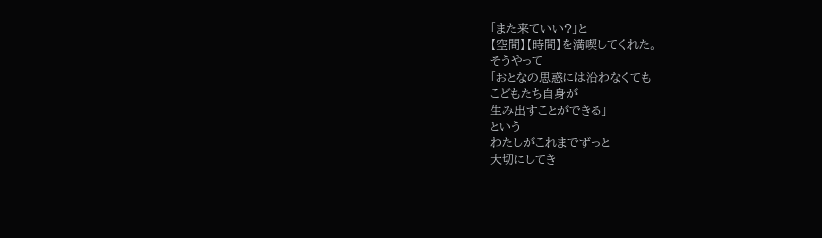「また来ていい?」と
【空間】【時間】を満喫してくれた。
そうやって
「おとなの思惑には沿わなくても
こどもたち自身が
生み出すことができる」
という
わたしがこれまでずっと
大切にしてき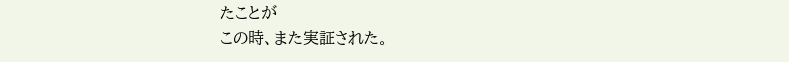たことが
この時、また実証された。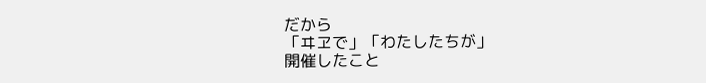だから
「ヰヱで」「わたしたちが」
開催したこと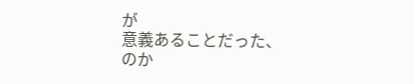が
意義あることだった、
のか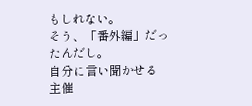もしれない。
そう、「番外編」だったんだし。
自分に言い聞かせる
主催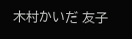木村かいだ 友子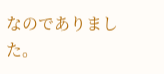なのでありました。